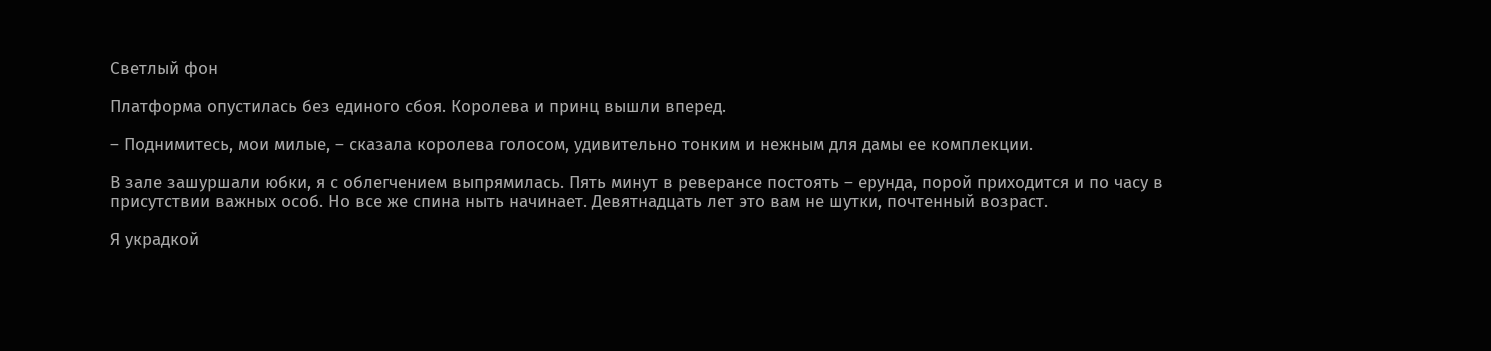Светлый фон

Платформа опустилась без единого сбоя. Королева и принц вышли вперед.

– Поднимитесь, мои милые, – сказала королева голосом, удивительно тонким и нежным для дамы ее комплекции.

В зале зашуршали юбки, я с облегчением выпрямилась. Пять минут в реверансе постоять – ерунда, порой приходится и по часу в присутствии важных особ. Но все же спина ныть начинает. Девятнадцать лет это вам не шутки, почтенный возраст.

Я украдкой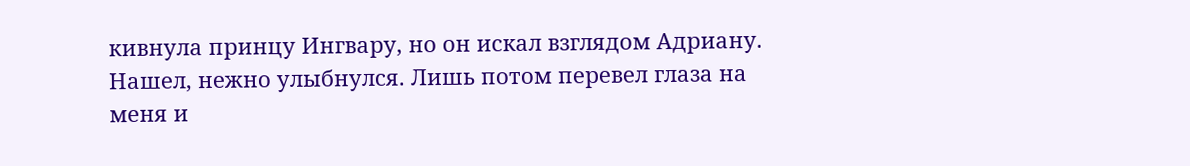кивнула принцу Ингвару, но он искал взглядом Адриану. Нашел, нежно улыбнулся. Лишь потом перевел глаза на меня и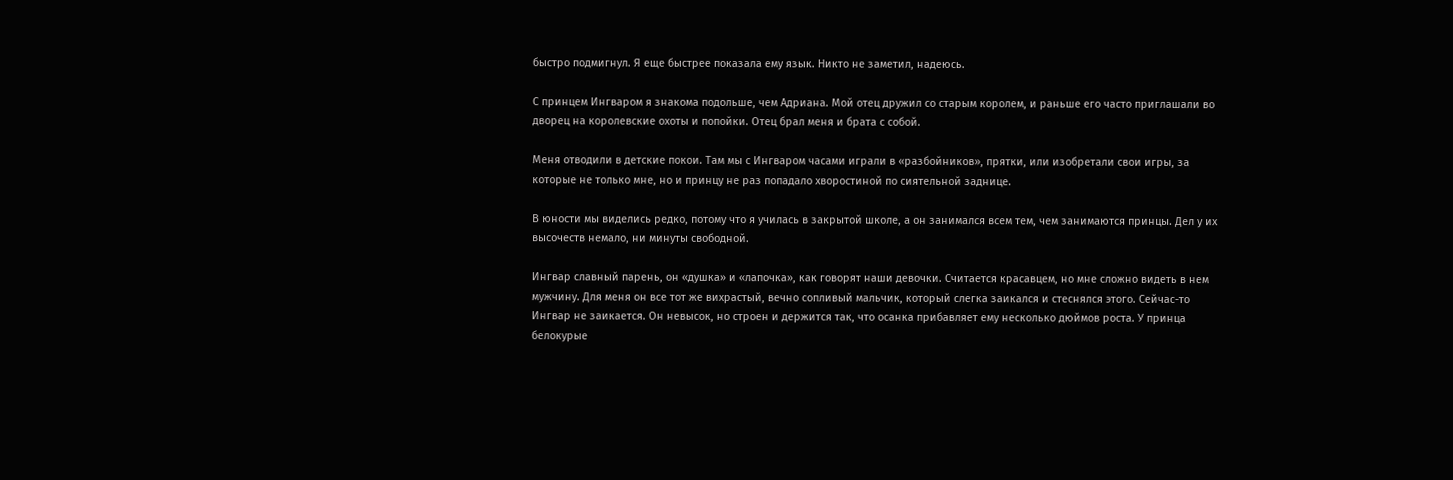быстро подмигнул. Я еще быстрее показала ему язык. Никто не заметил, надеюсь.

С принцем Ингваром я знакома подольше, чем Адриана. Мой отец дружил со старым королем, и раньше его часто приглашали во дворец на королевские охоты и попойки. Отец брал меня и брата с собой.

Меня отводили в детские покои. Там мы с Ингваром часами играли в «разбойников», прятки, или изобретали свои игры, за которые не только мне, но и принцу не раз попадало хворостиной по сиятельной заднице.

В юности мы виделись редко, потому что я училась в закрытой школе, а он занимался всем тем, чем занимаются принцы. Дел у их высочеств немало, ни минуты свободной.

Ингвар славный парень, он «душка» и «лапочка», как говорят наши девочки. Считается красавцем, но мне сложно видеть в нем мужчину. Для меня он все тот же вихрастый, вечно сопливый мальчик, который слегка заикался и стеснялся этого. Сейчас-то Ингвар не заикается. Он невысок, но строен и держится так, что осанка прибавляет ему несколько дюймов роста. У принца белокурые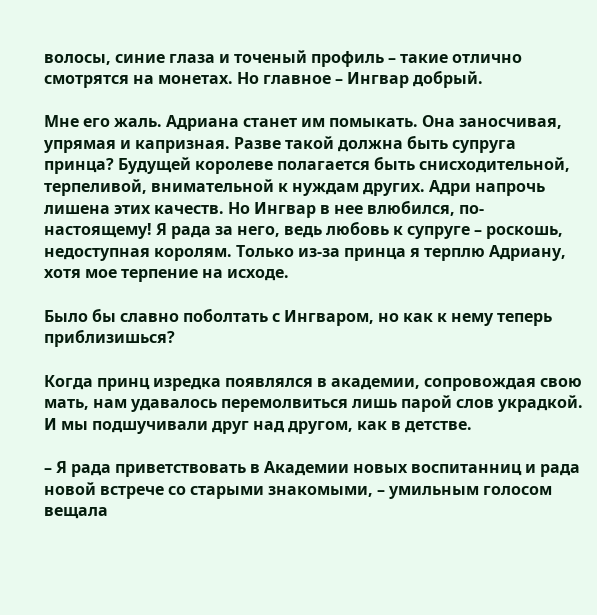волосы, синие глаза и точеный профиль – такие отлично смотрятся на монетах. Но главное – Ингвар добрый.

Мне его жаль. Адриана станет им помыкать. Она заносчивая, упрямая и капризная. Разве такой должна быть супруга принца? Будущей королеве полагается быть снисходительной, терпеливой, внимательной к нуждам других. Адри напрочь лишена этих качеств. Но Ингвар в нее влюбился, по-настоящему! Я рада за него, ведь любовь к супруге – роскошь, недоступная королям. Только из-за принца я терплю Адриану, хотя мое терпение на исходе.

Было бы славно поболтать с Ингваром, но как к нему теперь приблизишься?

Когда принц изредка появлялся в академии, сопровождая свою мать, нам удавалось перемолвиться лишь парой слов украдкой. И мы подшучивали друг над другом, как в детстве.

– Я рада приветствовать в Академии новых воспитанниц и рада новой встрече со старыми знакомыми, – умильным голосом вещала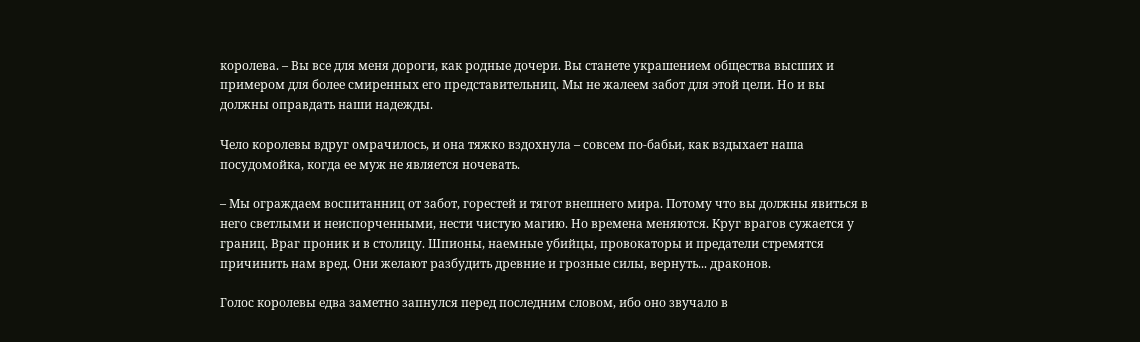королева. – Вы все для меня дороги, как родные дочери. Вы станете украшением общества высших и примером для более смиренных его представительниц. Мы не жалеем забот для этой цели. Но и вы должны оправдать наши надежды.

Чело королевы вдруг омрачилось, и она тяжко вздохнула – совсем по-бабьи, как вздыхает наша посудомойка, когда ее муж не является ночевать.

– Мы ограждаем воспитанниц от забот, горестей и тягот внешнего мира. Потому что вы должны явиться в него светлыми и неиспорченными, нести чистую магию. Но времена меняются. Круг врагов сужается у границ. Враг проник и в столицу. Шпионы, наемные убийцы, провокаторы и предатели стремятся причинить нам вред. Они желают разбудить древние и грозные силы, вернуть... драконов.

Голос королевы едва заметно запнулся перед последним словом, ибо оно звучало в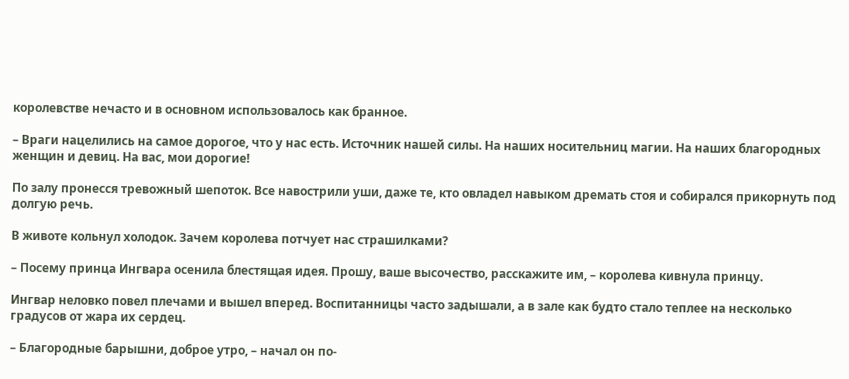королевстве нечасто и в основном использовалось как бранное.

– Враги нацелились на самое дорогое, что у нас есть. Источник нашей силы. На наших носительниц магии. На наших благородных женщин и девиц. На вас, мои дорогие!

По залу пронесся тревожный шепоток. Все навострили уши, даже те, кто овладел навыком дремать стоя и собирался прикорнуть под долгую речь.

В животе кольнул холодок. Зачем королева потчует нас страшилками?

– Посему принца Ингвара осенила блестящая идея. Прошу, ваше высочество, расскажите им, – королева кивнула принцу.

Ингвар неловко повел плечами и вышел вперед. Воспитанницы часто задышали, а в зале как будто стало теплее на несколько градусов от жара их сердец.

– Благородные барышни, доброе утро, – начал он по-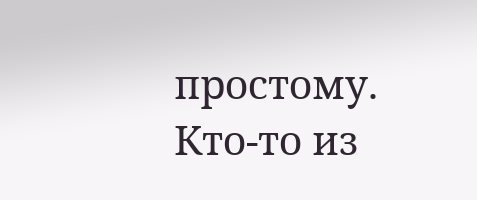простому. Кто-то из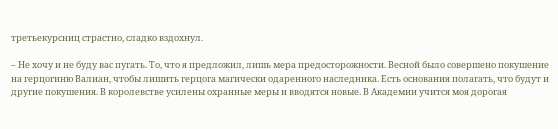третьекурсниц страстно, сладко вздохнул.

– Не хочу и не буду вас пугать. То, что я предложил, лишь мера предосторожности. Весной было совершено покушение на герцогиню Валиан, чтобы лишить герцога магически одаренного наследника. Есть основания полагать, что будут и другие покушения. В королевстве усилены охранные меры и вводятся новые. В Академии учится моя дорогая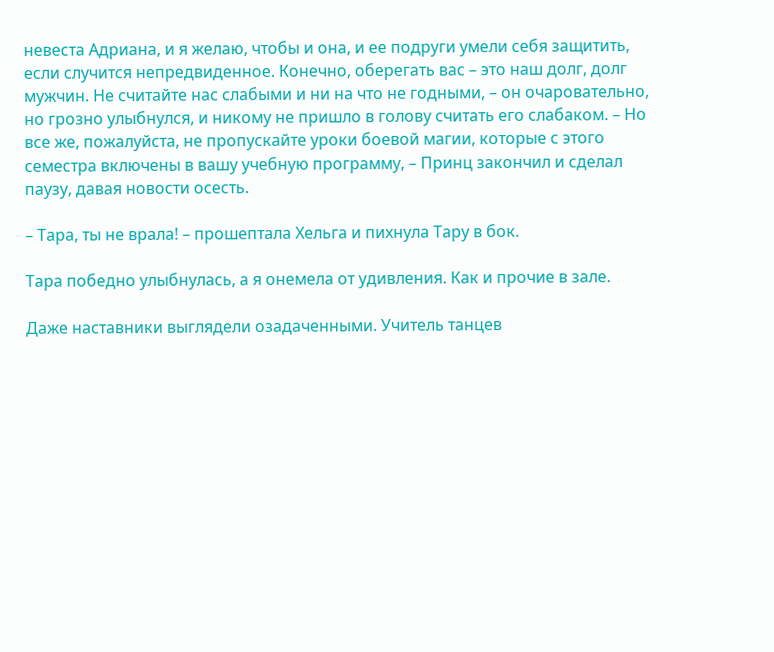невеста Адриана, и я желаю, чтобы и она, и ее подруги умели себя защитить, если случится непредвиденное. Конечно, оберегать вас – это наш долг, долг мужчин. Не считайте нас слабыми и ни на что не годными, – он очаровательно, но грозно улыбнулся, и никому не пришло в голову считать его слабаком. – Но все же, пожалуйста, не пропускайте уроки боевой магии, которые с этого семестра включены в вашу учебную программу, – Принц закончил и сделал паузу, давая новости осесть.

– Тара, ты не врала! – прошептала Хельга и пихнула Тару в бок.

Тара победно улыбнулась, а я онемела от удивления. Как и прочие в зале.

Даже наставники выглядели озадаченными. Учитель танцев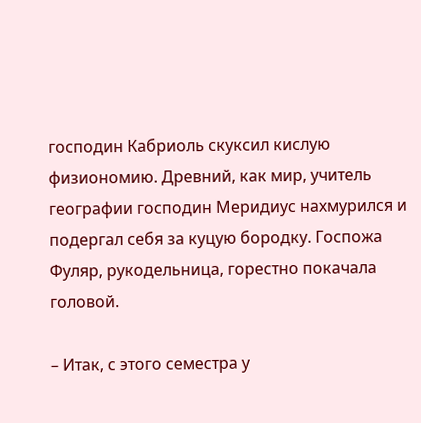господин Кабриоль скуксил кислую физиономию. Древний, как мир, учитель географии господин Меридиус нахмурился и подергал себя за куцую бородку. Госпожа Фуляр, рукодельница, горестно покачала головой.

– Итак, с этого семестра у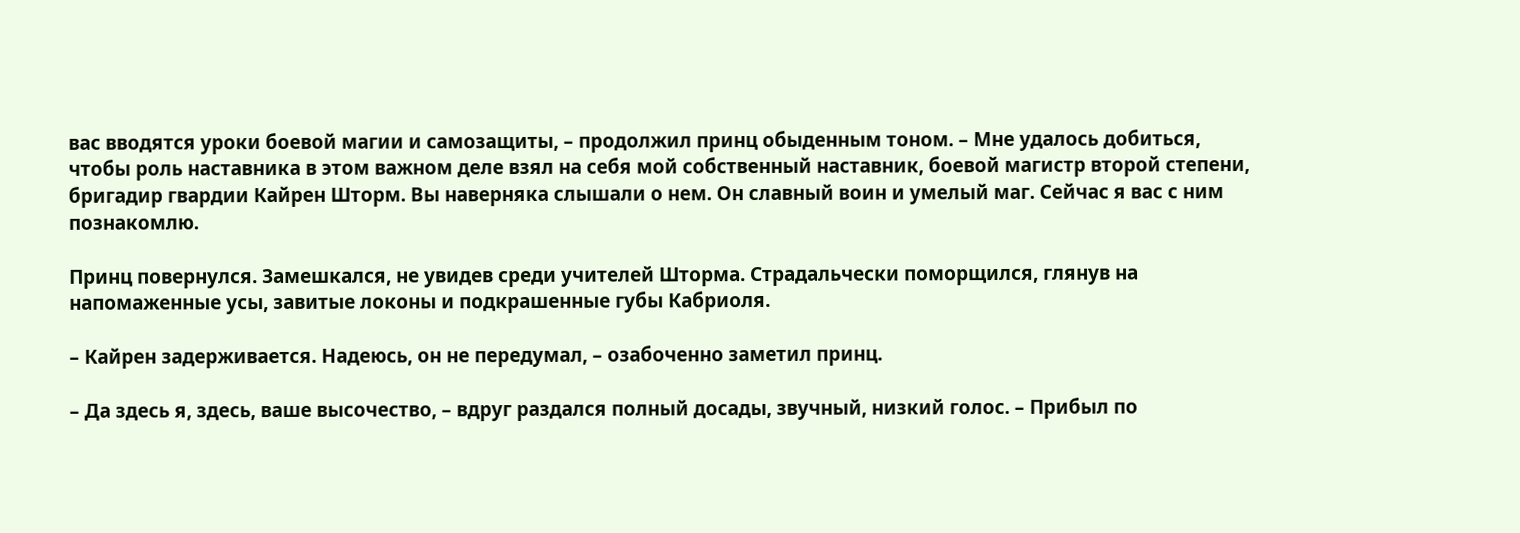вас вводятся уроки боевой магии и самозащиты, – продолжил принц обыденным тоном. – Мне удалось добиться, чтобы роль наставника в этом важном деле взял на себя мой собственный наставник, боевой магистр второй степени, бригадир гвардии Кайрен Шторм. Вы наверняка слышали о нем. Он славный воин и умелый маг. Сейчас я вас с ним познакомлю.

Принц повернулся. Замешкался, не увидев среди учителей Шторма. Страдальчески поморщился, глянув на напомаженные усы, завитые локоны и подкрашенные губы Кабриоля.

– Кайрен задерживается. Надеюсь, он не передумал, – озабоченно заметил принц.

– Да здесь я, здесь, ваше высочество, – вдруг раздался полный досады, звучный, низкий голос. – Прибыл по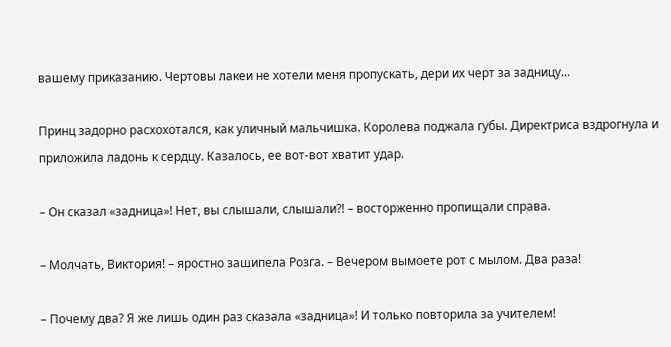вашему приказанию. Чертовы лакеи не хотели меня пропускать, дери их черт за задницу...

Принц задорно расхохотался, как уличный мальчишка. Королева поджала губы. Директриса вздрогнула и приложила ладонь к сердцу. Казалось, ее вот-вот хватит удар.

– Он сказал «задница»! Нет, вы слышали, слышали?! – восторженно пропищали справа.

– Молчать, Виктория! – яростно зашипела Розга. – Вечером вымоете рот с мылом. Два раза!

– Почему два? Я же лишь один раз сказала «задница»! И только повторила за учителем!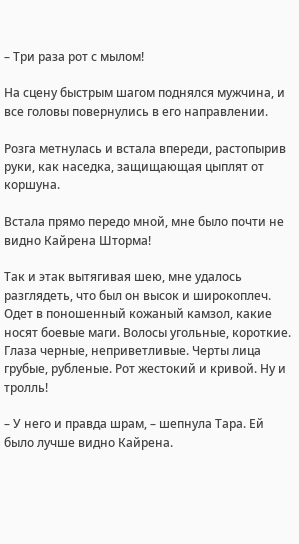– Три раза рот с мылом!

На сцену быстрым шагом поднялся мужчина, и все головы повернулись в его направлении.

Розга метнулась и встала впереди, растопырив руки, как наседка, защищающая цыплят от коршуна.

Встала прямо передо мной, мне было почти не видно Кайрена Шторма!

Так и этак вытягивая шею, мне удалось разглядеть, что был он высок и широкоплеч. Одет в поношенный кожаный камзол, какие носят боевые маги. Волосы угольные, короткие. Глаза черные, неприветливые. Черты лица грубые, рубленые. Рот жестокий и кривой. Ну и тролль!

– У него и правда шрам, – шепнула Тара. Ей было лучше видно Кайрена.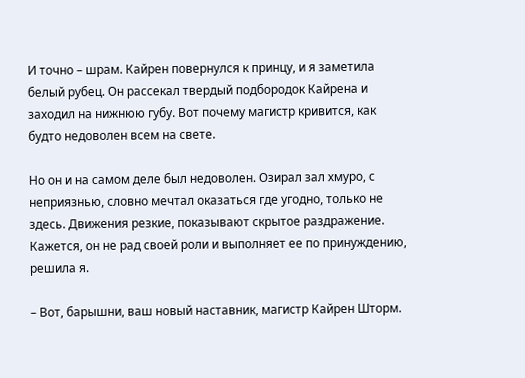И точно – шрам. Кайрен повернулся к принцу, и я заметила белый рубец. Он рассекал твердый подбородок Кайрена и заходил на нижнюю губу. Вот почему магистр кривится, как будто недоволен всем на свете.

Но он и на самом деле был недоволен. Озирал зал хмуро, с неприязнью, словно мечтал оказаться где угодно, только не здесь. Движения резкие, показывают скрытое раздражение. Кажется, он не рад своей роли и выполняет ее по принуждению, решила я.

– Вот, барышни, ваш новый наставник, магистр Кайрен Шторм.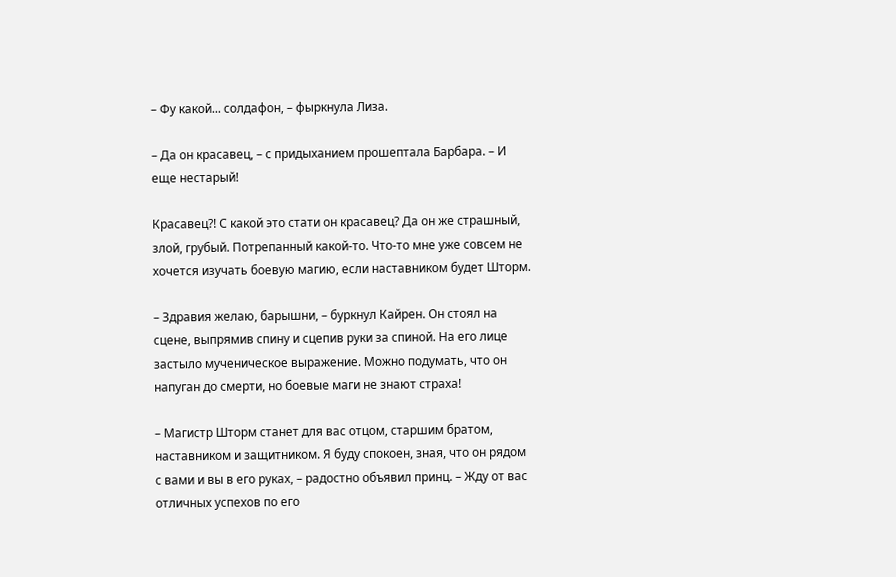– Фу какой... солдафон, – фыркнула Лиза.

– Да он красавец, – с придыханием прошептала Барбара. – И еще нестарый!

Красавец?! С какой это стати он красавец? Да он же страшный, злой, грубый. Потрепанный какой-то. Что-то мне уже совсем не хочется изучать боевую магию, если наставником будет Шторм.

– Здравия желаю, барышни, – буркнул Кайрен. Он стоял на сцене, выпрямив спину и сцепив руки за спиной. На его лице застыло мученическое выражение. Можно подумать, что он напуган до смерти, но боевые маги не знают страха!

– Магистр Шторм станет для вас отцом, старшим братом, наставником и защитником. Я буду спокоен, зная, что он рядом с вами и вы в его руках, – радостно объявил принц. – Жду от вас отличных успехов по его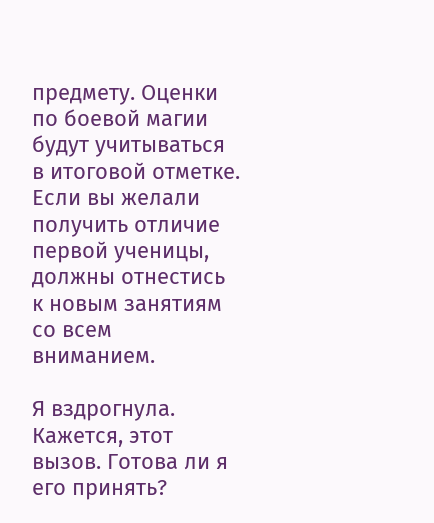предмету. Оценки по боевой магии будут учитываться в итоговой отметке. Если вы желали получить отличие первой ученицы, должны отнестись к новым занятиям со всем вниманием.

Я вздрогнула. Кажется, этот вызов. Готова ли я его принять?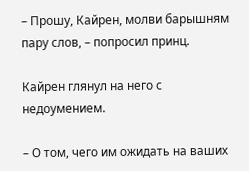– Прошу, Кайрен, молви барышням пару слов, – попросил принц.

Кайрен глянул на него с недоумением.

– О том, чего им ожидать на ваших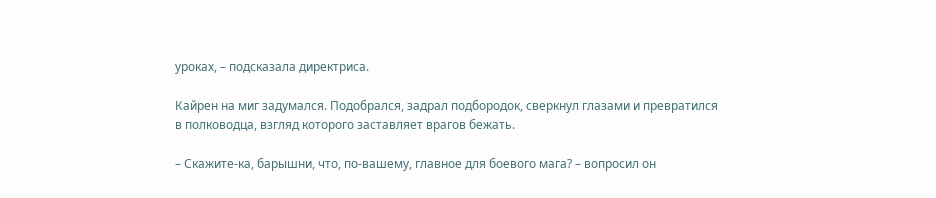уроках, – подсказала директриса.

Кайрен на миг задумался. Подобрался, задрал подбородок, сверкнул глазами и превратился в полководца, взгляд которого заставляет врагов бежать.

– Скажите-ка, барышни, что, по-вашему, главное для боевого мага? – вопросил он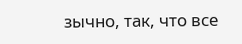зычно, так, что все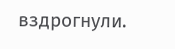вздрогнули.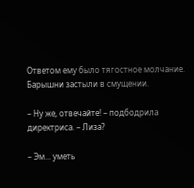Ответом ему было тягостное молчание. Барышни застыли в смущении.

– Ну же, отвечайте! – подбодрила директриса. – Лиза?

– Эм... уметь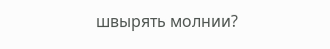швырять молнии?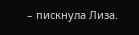– пискнула Лиза.